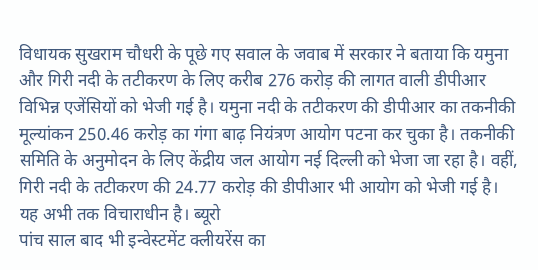विधायक सुखराम चौधरी के पूछे गए सवाल के जवाब में सरकार ने बताया कि यमुना और गिरी नदी के तटीकरण के लिए करीब 276 करोड़ की लागत वाली डीपीआर विभिन्न एजेंसियों को भेजी गई है। यमुना नदी के तटीकरण की डीपीआर का तकनीकी मूल्यांकन 250.46 करोड़ का गंगा बाढ़ नियंत्रण आयोग पटना कर चुका है। तकनीकी समिति के अनुमोदन के लिए केंद्रीय जल आयोग नई दिल्ली को भेजा जा रहा है। वहीं, गिरी नदी के तटीकरण की 24.77 करोड़ की डीपीआर भी आयोग को भेजी गई है। यह अभी तक विचाराधीन है। ब्यूरो
पांच साल बाद भी इन्वेस्टमेंट क्लीयरेंस का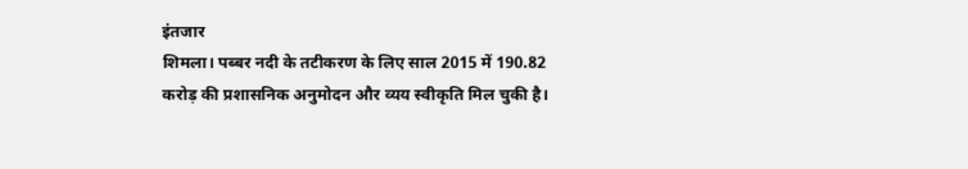इंतजार
शिमला। पब्बर नदी के तटीकरण के लिए साल 2015 में 190.82 करोड़ की प्रशासनिक अनुमोदन और व्यय स्वीकृति मिल चुकी है।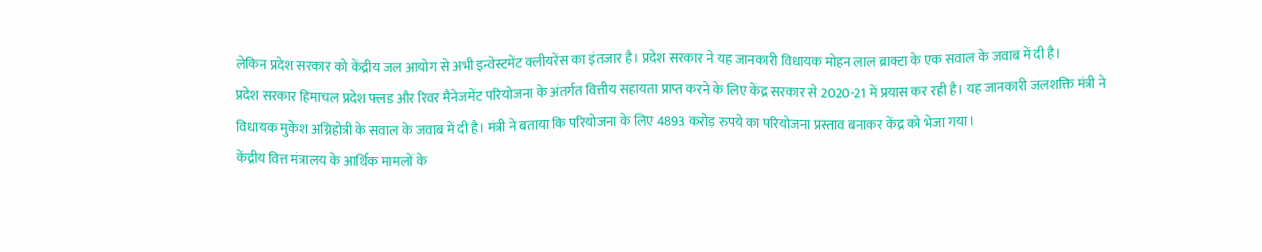लेकिन प्रदेश सरकार को केंद्रीय जल आयोग से अभी इन्वेस्टमेंट क्लीयरेंस का इंतजार है। प्रदेश सरकार ने यह जानकारी विधायक मोहन लाल ब्राक्टा के एक सवाल के जवाब में दी है।
प्रदेश सरकार हिमाचल प्रदेश फ्लड और रिवर मैनेजमेंट परियोजना के अंतर्गत वित्तीय सहायता प्राप्त करने के लिए केंद्र सरकार से 2020-21 में प्रयास कर रही है। यह जानकारी जलशक्ति मंत्री ने विधायक मुकेश अग्निहोत्री के सवाल के जवाब में दी है। मंत्री ने बताया कि परियोजना के लिए 4893 करोड़ रुपये का परियोजना प्रस्ताव बनाकर केंद्र को भेजा गया।
केंद्रीय वित्त मंत्रालय के आर्थिक मामलों के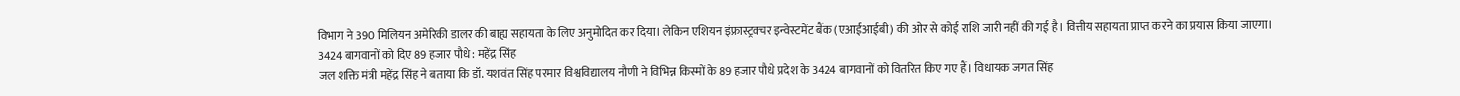विभाग ने 390 मिलियन अमेरिकी डालर की बाह्य सहायता के लिए अनुमोदित कर दिया। लेकिन एशियन इंफ्रास्ट्रक्चर इन्वेस्टमेंट बैंक (एआईआईबी) की ओर से कोई राशि जारी नहीं की गई है। वित्तीय सहायता प्राप्त करने का प्रयास किया जाएगा।
3424 बागवानों को दिए 89 हजार पौधे : महेंद्र सिंह
जल शक्ति मंत्री महेंद्र सिंह ने बताया कि डॉ. यशवंत सिंह परमार विश्वविद्यालय नौणी ने विभिन्न किस्मों के 89 हजार पौधे प्रदेश के 3424 बागवानों को वितरित किए गए हैं। विधायक जगत सिंह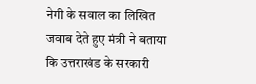नेगी के सवाल का लिखित जवाब देते हुए मंत्री ने बताया कि उत्तराखंड के सरकारी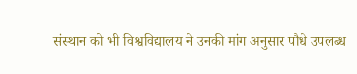संस्थान को भी विश्वविद्यालय ने उनकी मांग अनुसार पौधे उपलब्ध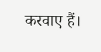करवाए हैं।